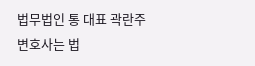법무법인 통 대표 곽란주 변호사는 법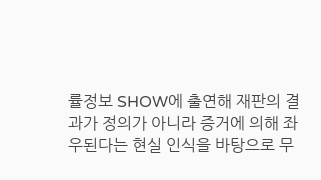률정보 SHOW에 출연해 재판의 결과가 정의가 아니라 증거에 의해 좌우된다는 현실 인식을 바탕으로 무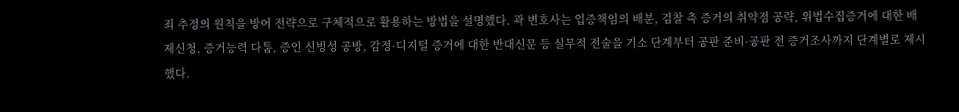죄 추정의 원칙을 방어 전략으로 구체적으로 활용하는 방법을 설명했다. 곽 변호사는 입증책임의 배분, 검찰 측 증거의 취약점 공략, 위법수집증거에 대한 배제신청, 증거능력 다툼, 증인 신빙성 공방, 감정·디지털 증거에 대한 반대신문 등 실무적 전술을 기소 단계부터 공판 준비·공판 전 증거조사까지 단계별로 제시했다.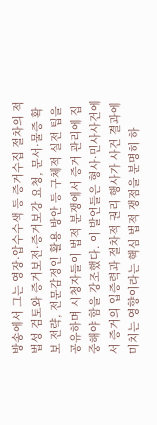방송에서 그는 영장·압수수색 등 증거수집 절차의 적법성 검토와 증거보전·증거보강 요청, 문서·물증 확보 전략, 전문감정인 활용 방안 등 구체적 실전 팁을 공유하며 시청자들이 법적 분쟁에서 증거 관리에 집중해야 함을 강조했다. 이 발언들은 형사·민사사건에서 증거의 입증력과 절차적 권리 행사가 사건 결과에 미치는 영향이라는 핵심 법적 쟁점을 분명히 하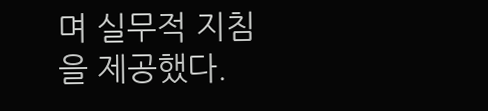며 실무적 지침을 제공했다.